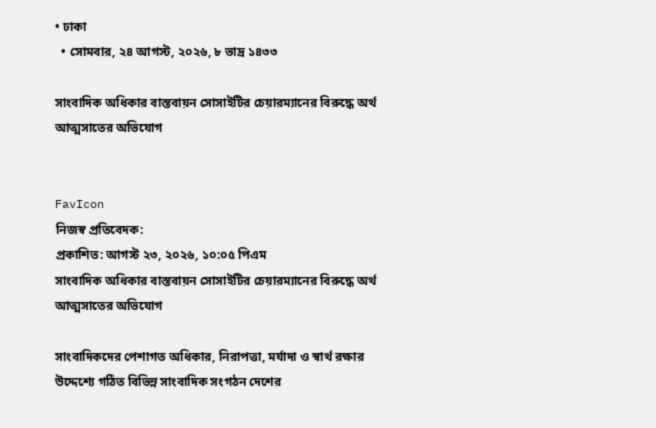• ঢাকা
  • সোমবার, ২৪ আগস্ট, ২০২৬, ৮ ভাদ্র ১৪৩৩

সাংবাদিক অধিকার বাস্তবায়ন সোসাইটির চেয়ারম্যানের বিরুদ্ধে অর্থ আত্মসাতের অভিযোগ


FavIcon
নিজস্ব প্রতিবেদক:
প্রকাশিত: আগস্ট ২৩, ২০২৬, ১০:০৫ পিএম
সাংবাদিক অধিকার বাস্তবায়ন সোসাইটির চেয়ারম্যানের বিরুদ্ধে অর্থ আত্মসাতের অভিযোগ

সাংবাদিকদের পেশাগত অধিকার, নিরাপত্তা, মর্যাদা ও স্বার্থ রক্ষার উদ্দেশ্যে গঠিত বিভিন্ন সাংবাদিক সংগঠন দেশের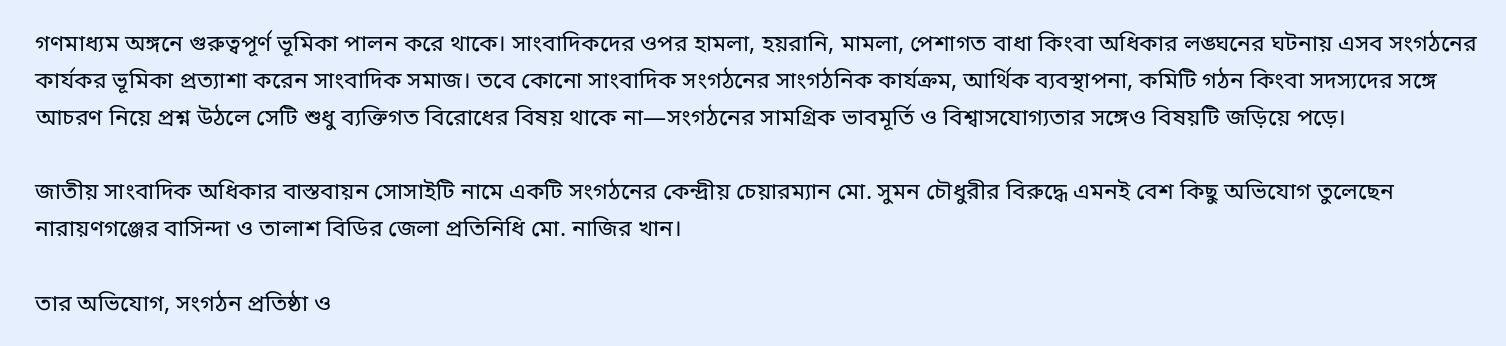গণমাধ্যম অঙ্গনে গুরুত্বপূর্ণ ভূমিকা পালন করে থাকে। সাংবাদিকদের ওপর হামলা, হয়রানি, মামলা, পেশাগত বাধা কিংবা অধিকার লঙ্ঘনের ঘটনায় এসব সংগঠনের কার্যকর ভূমিকা প্রত্যাশা করেন সাংবাদিক সমাজ। তবে কোনো সাংবাদিক সংগঠনের সাংগঠনিক কার্যক্রম, আর্থিক ব্যবস্থাপনা, কমিটি গঠন কিংবা সদস্যদের সঙ্গে আচরণ নিয়ে প্রশ্ন উঠলে সেটি শুধু ব্যক্তিগত বিরোধের বিষয় থাকে না—সংগঠনের সামগ্রিক ভাবমূর্তি ও বিশ্বাসযোগ্যতার সঙ্গেও বিষয়টি জড়িয়ে পড়ে।

জাতীয় সাংবাদিক অধিকার বাস্তবায়ন সোসাইটি নামে একটি সংগঠনের কেন্দ্রীয় চেয়ারম্যান মো. সুমন চৌধুরীর বিরুদ্ধে এমনই বেশ কিছু অভিযোগ তুলেছেন নারায়ণগঞ্জের বাসিন্দা ও তালাশ বিডির জেলা প্রতিনিধি মো. নাজির খান।

তার অভিযোগ, সংগঠন প্রতিষ্ঠা ও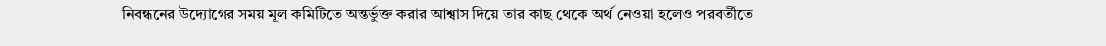নিবন্ধনের উদ্যোগের সময় মূল কমিটিতে অন্তর্ভুক্ত করার আশ্বাস দিয়ে তার কাছ থেকে অর্থ নেওয়া হলেও পরবর্তীতে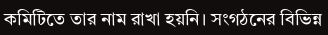কমিটিতে তার নাম রাখা হয়নি। সংগঠনের বিভিন্ন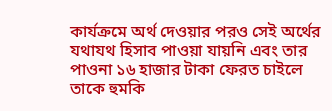কার্যক্রমে অর্থ দেওয়ার পরও সেই অর্থের যথাযথ হিসাব পাওয়া যায়নি এবং তার পাওনা ১৬ হাজার টাকা ফেরত চাইলে তাকে হুমকি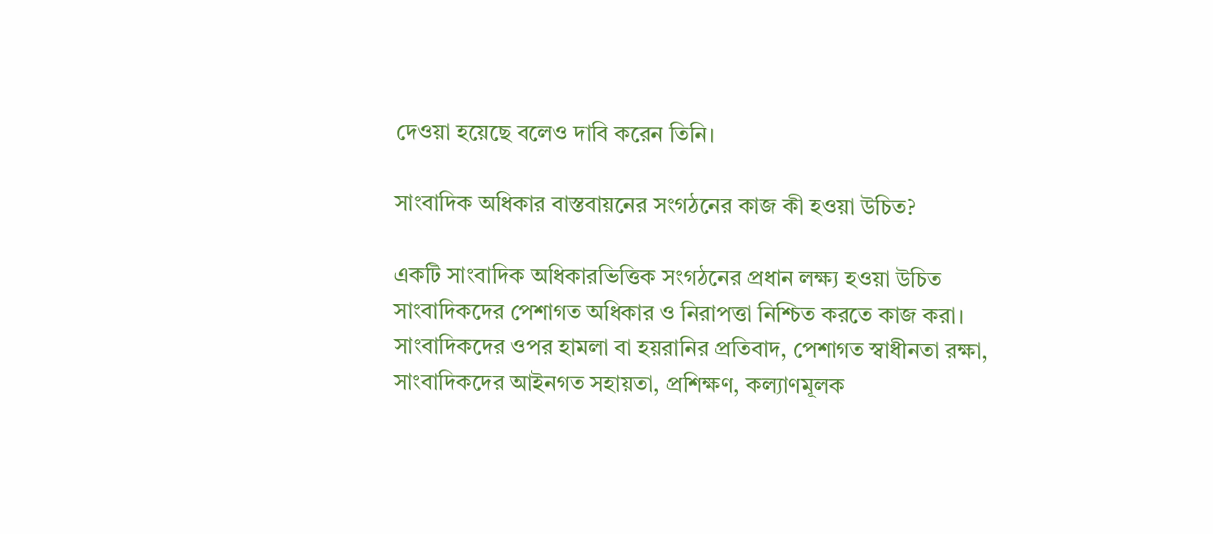দেওয়া হয়েছে বলেও দাবি করেন তিনি।

সাংবাদিক অধিকার বাস্তবায়নের সংগঠনের কাজ কী হওয়া উচিত?

একটি সাংবাদিক অধিকারভিত্তিক সংগঠনের প্রধান লক্ষ্য হওয়া উচিত সাংবাদিকদের পেশাগত অধিকার ও নিরাপত্তা নিশ্চিত করতে কাজ করা। সাংবাদিকদের ওপর হামলা বা হয়রানির প্রতিবাদ, পেশাগত স্বাধীনতা রক্ষা, সাংবাদিকদের আইনগত সহায়তা, প্রশিক্ষণ, কল্যাণমূলক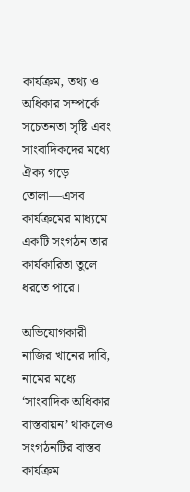কার্যক্রম, তথ্য ও অধিকার সম্পর্কে সচেতনতা সৃষ্টি এবং সাংবাদিকদের মধ্যে ঐক্য গড়ে তোলা—এসব কার্যক্রমের মাধ্যমে একটি সংগঠন তার কার্যকারিতা তুলে ধরতে পারে।

অভিযোগকারী নাজির খানের দাবি, নামের মধ্যে ‘সাংবাদিক অধিকার বাস্তবায়ন’ থাকলেও সংগঠনটির বাস্তব কার্যক্রম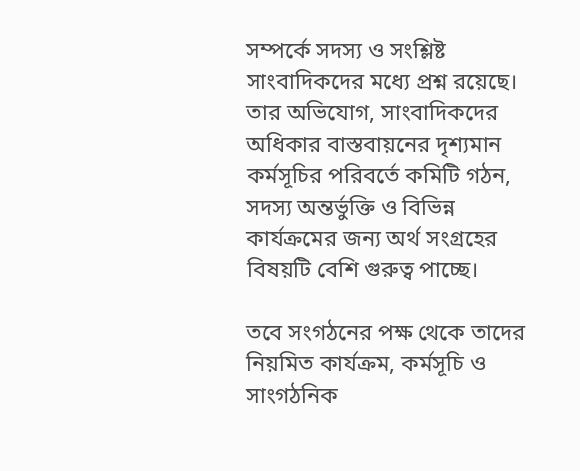সম্পর্কে সদস্য ও সংশ্লিষ্ট সাংবাদিকদের মধ্যে প্রশ্ন রয়েছে। তার অভিযোগ, সাংবাদিকদের অধিকার বাস্তবায়নের দৃশ্যমান কর্মসূচির পরিবর্তে কমিটি গঠন, সদস্য অন্তর্ভুক্তি ও বিভিন্ন কার্যক্রমের জন্য অর্থ সংগ্রহের বিষয়টি বেশি গুরুত্ব পাচ্ছে।

তবে সংগঠনের পক্ষ থেকে তাদের নিয়মিত কার্যক্রম, কর্মসূচি ও সাংগঠনিক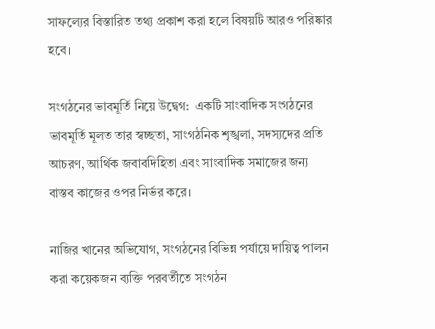সাফল্যের বিস্তারিত তথ্য প্রকাশ করা হলে বিষয়টি আরও পরিষ্কার হবে।

সংগঠনের ভাবমূর্তি নিয়ে উদ্বেগ:  একটি সাংবাদিক সংগঠনের ভাবমূর্তি মূলত তার স্বচ্ছতা, সাংগঠনিক শৃঙ্খলা, সদস্যদের প্রতি আচরণ, আর্থিক জবাবদিহিতা এবং সাংবাদিক সমাজের জন্য বাস্তব কাজের ওপর নির্ভর করে।

নাজির খানের অভিযোগ, সংগঠনের বিভিন্ন পর্যায়ে দায়িত্ব পালন করা কয়েকজন ব্যক্তি পরবর্তীতে সংগঠন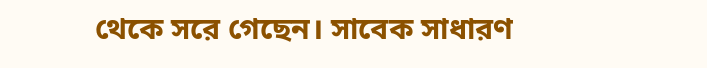থেকে সরে গেছেন। সাবেক সাধারণ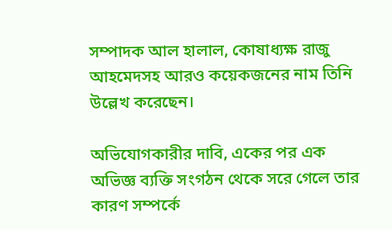সম্পাদক আল হালাল, কোষাধ্যক্ষ রাজু আহমেদসহ আরও কয়েকজনের নাম তিনি উল্লেখ করেছেন।

অভিযোগকারীর দাবি, একের পর এক অভিজ্ঞ ব্যক্তি সংগঠন থেকে সরে গেলে তার কারণ সম্পর্কে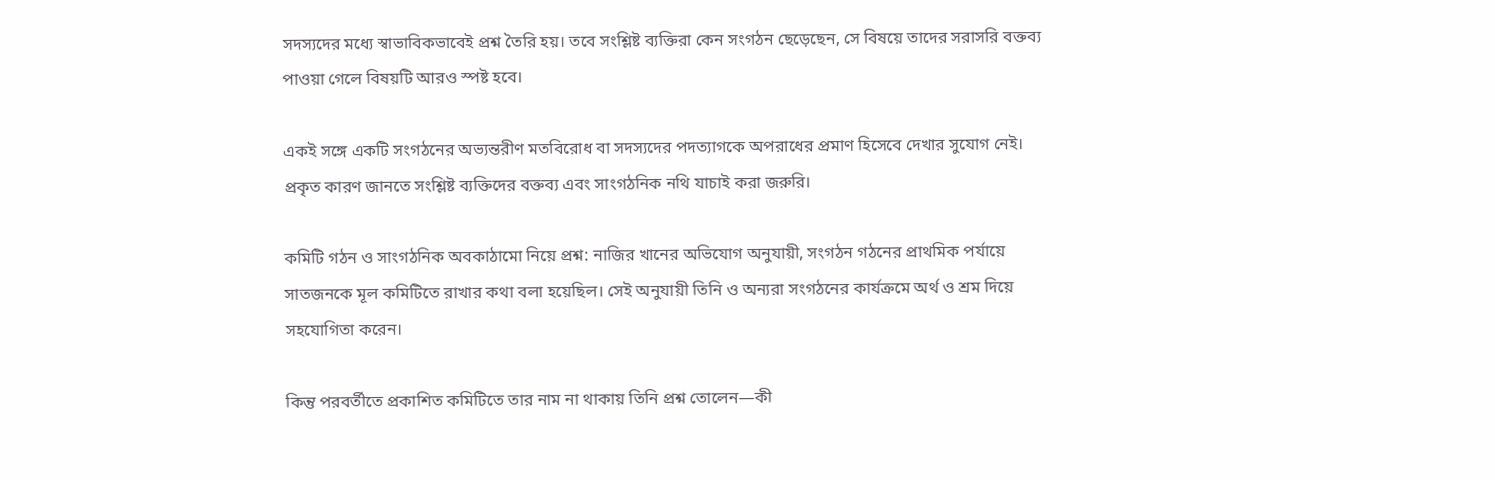সদস্যদের মধ্যে স্বাভাবিকভাবেই প্রশ্ন তৈরি হয়। তবে সংশ্লিষ্ট ব্যক্তিরা কেন সংগঠন ছেড়েছেন, সে বিষয়ে তাদের সরাসরি বক্তব্য পাওয়া গেলে বিষয়টি আরও স্পষ্ট হবে।

একই সঙ্গে একটি সংগঠনের অভ্যন্তরীণ মতবিরোধ বা সদস্যদের পদত্যাগকে অপরাধের প্রমাণ হিসেবে দেখার সুযোগ নেই। প্রকৃত কারণ জানতে সংশ্লিষ্ট ব্যক্তিদের বক্তব্য এবং সাংগঠনিক নথি যাচাই করা জরুরি।

কমিটি গঠন ও সাংগঠনিক অবকাঠামো নিয়ে প্রশ্ন: নাজির খানের অভিযোগ অনুযায়ী, সংগঠন গঠনের প্রাথমিক পর্যায়ে সাতজনকে মূল কমিটিতে রাখার কথা বলা হয়েছিল। সেই অনুযায়ী তিনি ও অন্যরা সংগঠনের কার্যক্রমে অর্থ ও শ্রম দিয়ে সহযোগিতা করেন।

কিন্তু পরবর্তীতে প্রকাশিত কমিটিতে তার নাম না থাকায় তিনি প্রশ্ন তোলেন—কী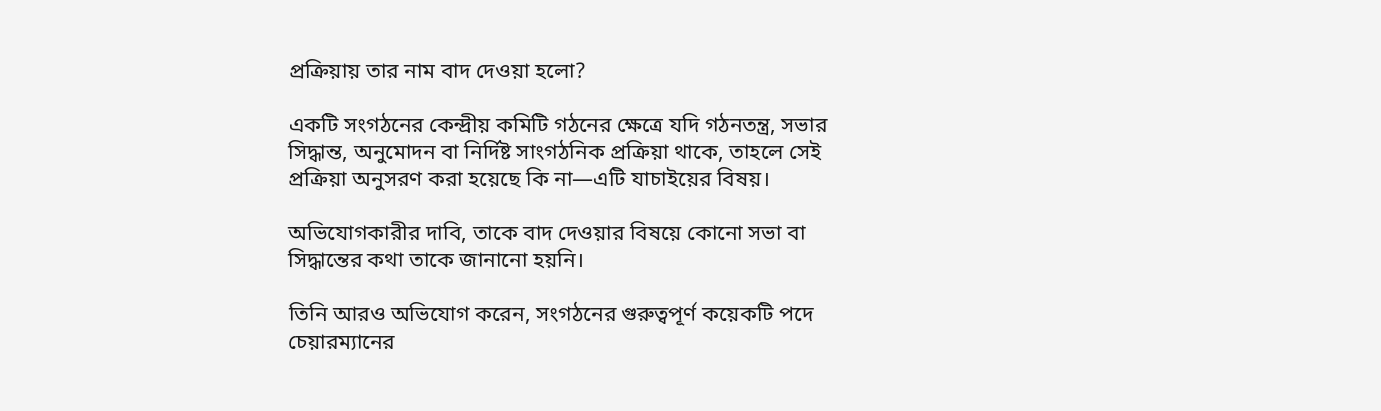প্রক্রিয়ায় তার নাম বাদ দেওয়া হলো?

একটি সংগঠনের কেন্দ্রীয় কমিটি গঠনের ক্ষেত্রে যদি গঠনতন্ত্র, সভার সিদ্ধান্ত, অনুমোদন বা নির্দিষ্ট সাংগঠনিক প্রক্রিয়া থাকে, তাহলে সেই প্রক্রিয়া অনুসরণ করা হয়েছে কি না—এটি যাচাইয়ের বিষয়।

অভিযোগকারীর দাবি, তাকে বাদ দেওয়ার বিষয়ে কোনো সভা বা সিদ্ধান্তের কথা তাকে জানানো হয়নি।

তিনি আরও অভিযোগ করেন, সংগঠনের গুরুত্বপূর্ণ কয়েকটি পদে চেয়ারম্যানের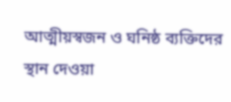আত্মীয়স্বজন ও ঘনিষ্ঠ ব্যক্তিদের স্থান দেওয়া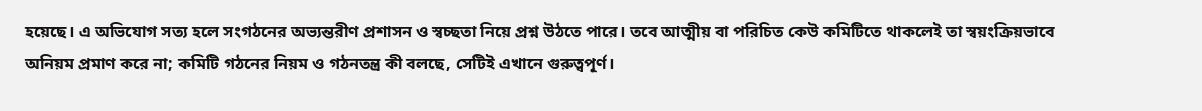হয়েছে। এ অভিযোগ সত্য হলে সংগঠনের অভ্যন্তরীণ প্রশাসন ও স্বচ্ছতা নিয়ে প্রশ্ন উঠতে পারে। তবে আত্মীয় বা পরিচিত কেউ কমিটিতে থাকলেই তা স্বয়ংক্রিয়ভাবে অনিয়ম প্রমাণ করে না; কমিটি গঠনের নিয়ম ও গঠনতন্ত্র কী বলছে, সেটিই এখানে গুরুত্বপূর্ণ।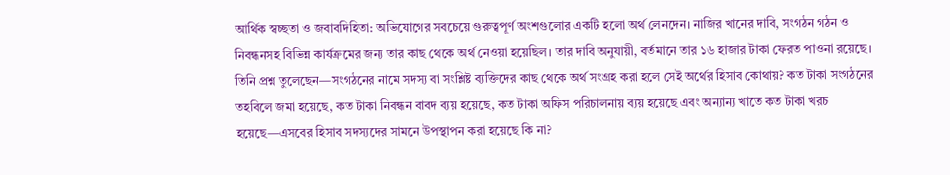আর্থিক স্বচ্ছতা ও জবাবদিহিতা: অভিযোগের সবচেয়ে গুরুত্বপূর্ণ অংশগুলোর একটি হলো অর্থ লেনদেন। নাজির খানের দাবি, সংগঠন গঠন ও নিবন্ধনসহ বিভিন্ন কার্যক্রমের জন্য তার কাছ থেকে অর্থ নেওয়া হয়েছিল। তার দাবি অনুযায়ী, বর্তমানে তার ১৬ হাজার টাকা ফেরত পাওনা রয়েছে। তিনি প্রশ্ন তুলেছেন—সংগঠনের নামে সদস্য বা সংশ্লিষ্ট ব্যক্তিদের কাছ থেকে অর্থ সংগ্রহ করা হলে সেই অর্থের হিসাব কোথায়? কত টাকা সংগঠনের তহবিলে জমা হয়েছে, কত টাকা নিবন্ধন বাবদ ব্যয় হয়েছে, কত টাকা অফিস পরিচালনায় ব্যয় হয়েছে এবং অন্যান্য খাতে কত টাকা খরচ হয়েছে—এসবের হিসাব সদস্যদের সামনে উপস্থাপন করা হয়েছে কি না?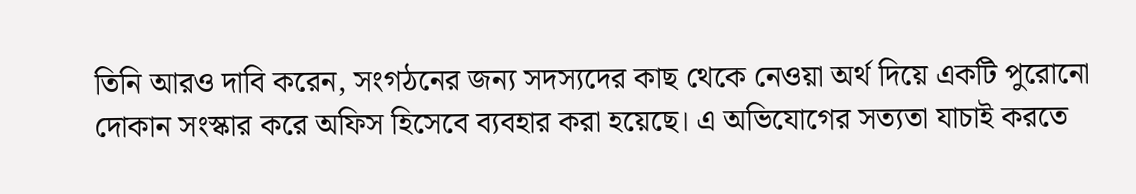তিনি আরও দাবি করেন, সংগঠনের জন্য সদস্যদের কাছ থেকে নেওয়া অর্থ দিয়ে একটি পুরোনো দোকান সংস্কার করে অফিস হিসেবে ব্যবহার করা হয়েছে। এ অভিযোগের সত্যতা যাচাই করতে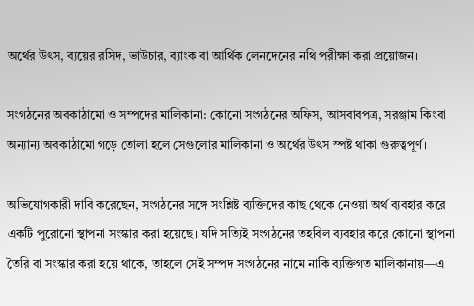অর্থের উৎস, ব্যয়ের রসিদ, ভাউচার, ব্যাংক বা আর্থিক লেনদেনের নথি পরীক্ষা করা প্রয়োজন।

সংগঠনের অবকাঠামো ও সম্পদের মালিকানা: কোনো সংগঠনের অফিস, আসবাবপত্র, সরঞ্জাম কিংবা অন্যান্য অবকাঠামো গড়ে তোলা হলে সেগুলোর মালিকানা ও অর্থের উৎস স্পষ্ট থাকা গুরুত্বপূর্ণ।

অভিযোগকারী দাবি করেছেন, সংগঠনের সঙ্গে সংশ্লিষ্ট ব্যক্তিদের কাছ থেকে নেওয়া অর্থ ব্যবহার করে একটি পুরোনো স্থাপনা সংস্কার করা হয়েছে। যদি সত্যিই সংগঠনের তহবিল ব্যবহার করে কোনো স্থাপনা তৈরি বা সংস্কার করা হয়ে থাকে, তাহলে সেই সম্পদ সংগঠনের নামে নাকি ব্যক্তিগত মালিকানায়—এ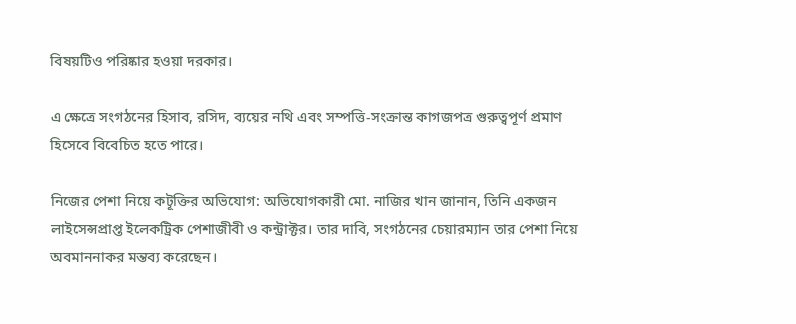বিষয়টিও পরিষ্কার হওয়া দরকার।

এ ক্ষেত্রে সংগঠনের হিসাব, রসিদ, ব্যয়ের নথি এবং সম্পত্তি-সংক্রান্ত কাগজপত্র গুরুত্বপূর্ণ প্রমাণ হিসেবে বিবেচিত হতে পারে।

নিজের পেশা নিয়ে কটূক্তির অভিযোগ: অভিযোগকারী মো. নাজির খান জানান, তিনি একজন লাইসেন্সপ্রাপ্ত ইলেকট্রিক পেশাজীবী ও কন্ট্রাক্টর। তার দাবি, সংগঠনের চেয়ারম্যান তার পেশা নিয়ে অবমাননাকর মন্তব্য করেছেন।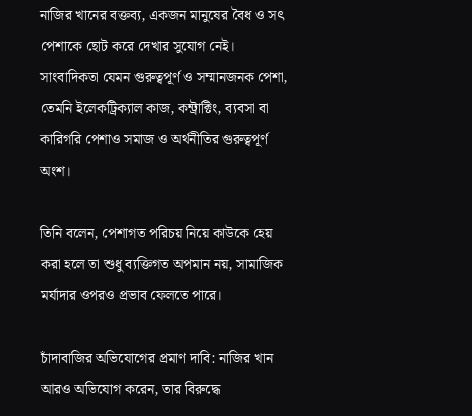নাজির খানের বক্তব্য, একজন মানুষের বৈধ ও সৎ পেশাকে ছোট করে দেখার সুযোগ নেই। সাংবাদিকতা যেমন গুরুত্বপূর্ণ ও সম্মানজনক পেশা, তেমনি ইলেকট্রিক্যাল কাজ, কন্ট্রাক্টিং, ব্যবসা বা কারিগরি পেশাও সমাজ ও অর্থনীতির গুরুত্বপূর্ণ অংশ।

তিনি বলেন, পেশাগত পরিচয় নিয়ে কাউকে হেয় করা হলে তা শুধু ব্যক্তিগত অপমান নয়, সামাজিক মর্যাদার ওপরও প্রভাব ফেলতে পারে।

চাঁদাবাজির অভিযোগের প্রমাণ দাবি: নাজির খান আরও অভিযোগ করেন, তার বিরুদ্ধে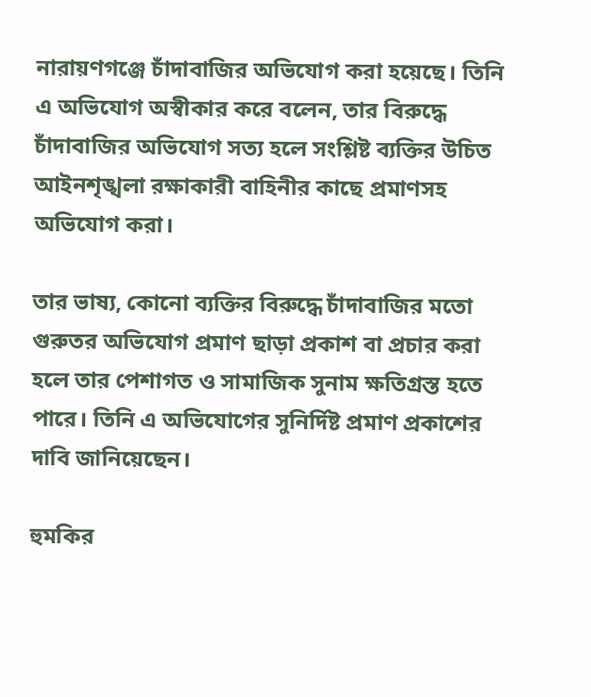নারায়ণগঞ্জে চাঁদাবাজির অভিযোগ করা হয়েছে। তিনি এ অভিযোগ অস্বীকার করে বলেন, তার বিরুদ্ধে চাঁদাবাজির অভিযোগ সত্য হলে সংশ্লিষ্ট ব্যক্তির উচিত আইনশৃঙ্খলা রক্ষাকারী বাহিনীর কাছে প্রমাণসহ অভিযোগ করা।

তার ভাষ্য, কোনো ব্যক্তির বিরুদ্ধে চাঁদাবাজির মতো গুরুতর অভিযোগ প্রমাণ ছাড়া প্রকাশ বা প্রচার করা হলে তার পেশাগত ও সামাজিক সুনাম ক্ষতিগ্রস্ত হতে পারে। তিনি এ অভিযোগের সুনির্দিষ্ট প্রমাণ প্রকাশের দাবি জানিয়েছেন।

হুমকির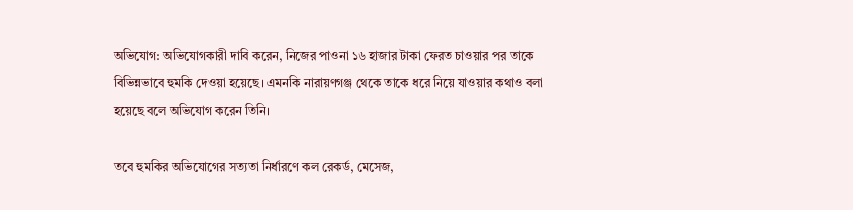অভিযোগ: অভিযোগকারী দাবি করেন, নিজের পাওনা ১৬ হাজার টাকা ফেরত চাওয়ার পর তাকে বিভিন্নভাবে হুমকি দেওয়া হয়েছে। এমনকি নারায়ণগঞ্জ থেকে তাকে ধরে নিয়ে যাওয়ার কথাও বলা হয়েছে বলে অভিযোগ করেন তিনি।

তবে হুমকির অভিযোগের সত্যতা নির্ধারণে কল রেকর্ড, মেসেজ,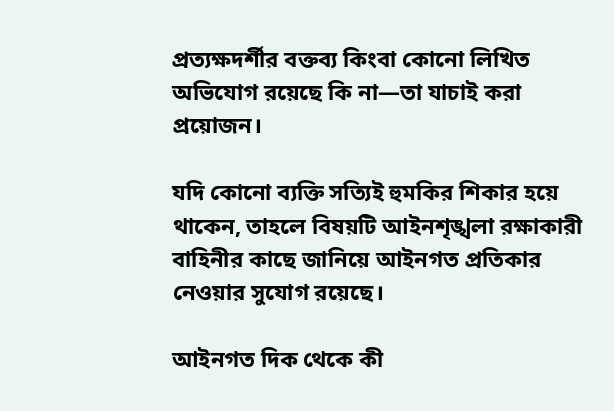প্রত্যক্ষদর্শীর বক্তব্য কিংবা কোনো লিখিত অভিযোগ রয়েছে কি না—তা যাচাই করা প্রয়োজন।

যদি কোনো ব্যক্তি সত্যিই হুমকির শিকার হয়ে থাকেন, তাহলে বিষয়টি আইনশৃঙ্খলা রক্ষাকারী বাহিনীর কাছে জানিয়ে আইনগত প্রতিকার নেওয়ার সুযোগ রয়েছে।

আইনগত দিক থেকে কী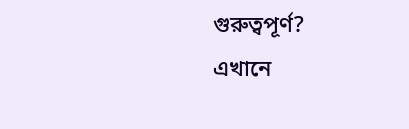গুরুত্বপূর্ণ?
এখানে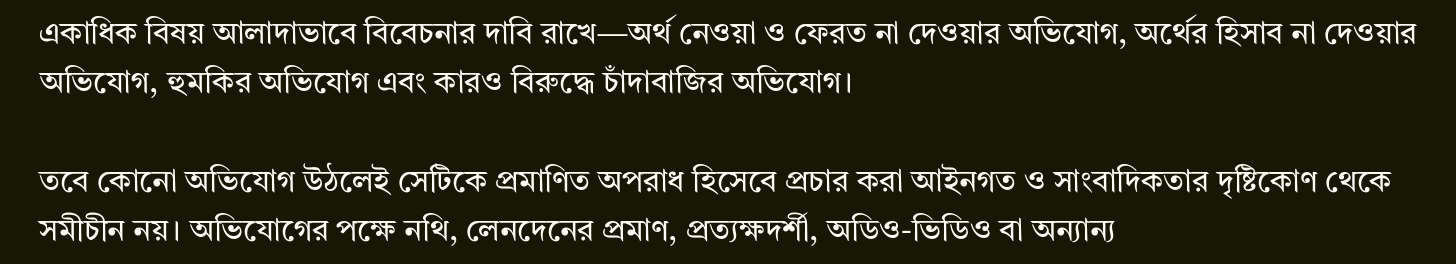একাধিক বিষয় আলাদাভাবে বিবেচনার দাবি রাখে—অর্থ নেওয়া ও ফেরত না দেওয়ার অভিযোগ, অর্থের হিসাব না দেওয়ার অভিযোগ, হুমকির অভিযোগ এবং কারও বিরুদ্ধে চাঁদাবাজির অভিযোগ।

তবে কোনো অভিযোগ উঠলেই সেটিকে প্রমাণিত অপরাধ হিসেবে প্রচার করা আইনগত ও সাংবাদিকতার দৃষ্টিকোণ থেকে সমীচীন নয়। অভিযোগের পক্ষে নথি, লেনদেনের প্রমাণ, প্রত্যক্ষদর্শী, অডিও-ভিডিও বা অন্যান্য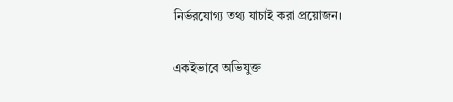নির্ভরযোগ্য তথ্য যাচাই করা প্রয়োজন।

একইভাবে অভিযুক্ত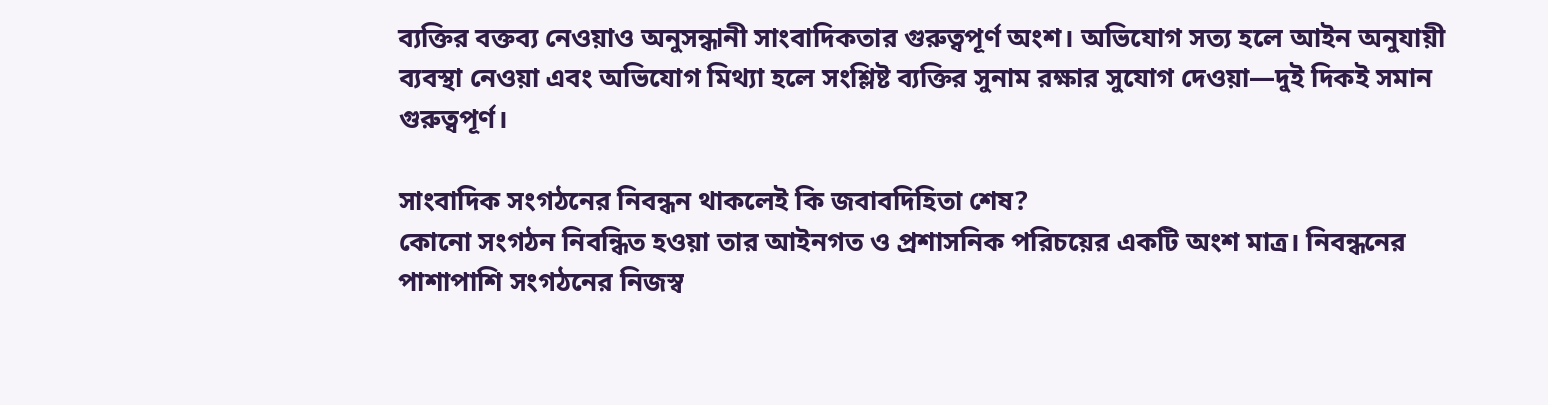ব্যক্তির বক্তব্য নেওয়াও অনুসন্ধানী সাংবাদিকতার গুরুত্বপূর্ণ অংশ। অভিযোগ সত্য হলে আইন অনুযায়ী ব্যবস্থা নেওয়া এবং অভিযোগ মিথ্যা হলে সংশ্লিষ্ট ব্যক্তির সুনাম রক্ষার সুযোগ দেওয়া—দুই দিকই সমান গুরুত্বপূর্ণ।

সাংবাদিক সংগঠনের নিবন্ধন থাকলেই কি জবাবদিহিতা শেষ?
কোনো সংগঠন নিবন্ধিত হওয়া তার আইনগত ও প্রশাসনিক পরিচয়ের একটি অংশ মাত্র। নিবন্ধনের পাশাপাশি সংগঠনের নিজস্ব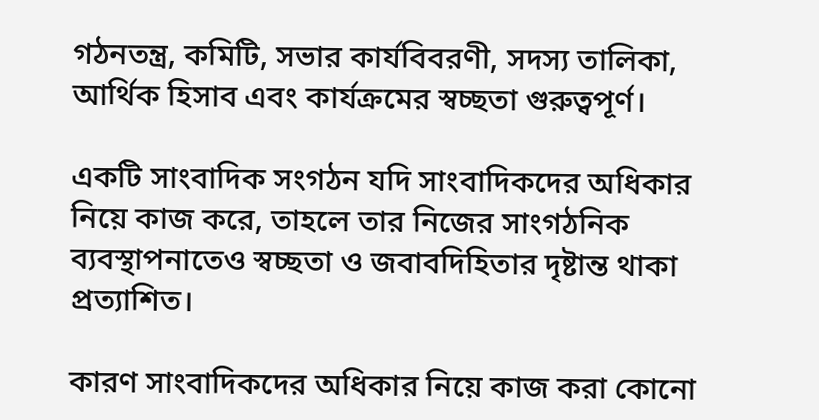গঠনতন্ত্র, কমিটি, সভার কার্যবিবরণী, সদস্য তালিকা, আর্থিক হিসাব এবং কার্যক্রমের স্বচ্ছতা গুরুত্বপূর্ণ।

একটি সাংবাদিক সংগঠন যদি সাংবাদিকদের অধিকার নিয়ে কাজ করে, তাহলে তার নিজের সাংগঠনিক ব্যবস্থাপনাতেও স্বচ্ছতা ও জবাবদিহিতার দৃষ্টান্ত থাকা প্রত্যাশিত।

কারণ সাংবাদিকদের অধিকার নিয়ে কাজ করা কোনো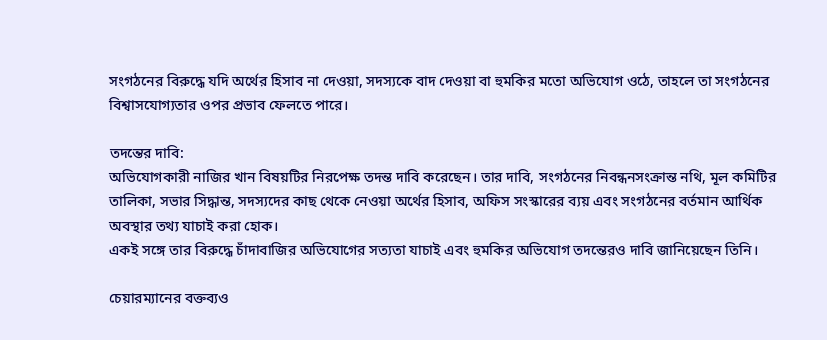সংগঠনের বিরুদ্ধে যদি অর্থের হিসাব না দেওয়া, সদস্যকে বাদ দেওয়া বা হুমকির মতো অভিযোগ ওঠে, তাহলে তা সংগঠনের বিশ্বাসযোগ্যতার ওপর প্রভাব ফেলতে পারে।

তদন্তের দাবি:
অভিযোগকারী নাজির খান বিষয়টির নিরপেক্ষ তদন্ত দাবি করেছেন। তার দাবি, সংগঠনের নিবন্ধনসংক্রান্ত নথি, মূল কমিটির তালিকা, সভার সিদ্ধান্ত, সদস্যদের কাছ থেকে নেওয়া অর্থের হিসাব, অফিস সংস্কারের ব্যয় এবং সংগঠনের বর্তমান আর্থিক অবস্থার তথ্য যাচাই করা হোক।
একই সঙ্গে তার বিরুদ্ধে চাঁদাবাজির অভিযোগের সত্যতা যাচাই এবং হুমকির অভিযোগ তদন্তেরও দাবি জানিয়েছেন তিনি।

চেয়ারম্যানের বক্তব্যও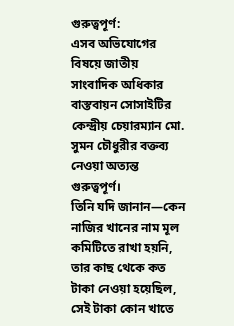গুরুত্বপূর্ণ:
এসব অভিযোগের বিষয়ে জাতীয় সাংবাদিক অধিকার বাস্তবায়ন সোসাইটির কেন্দ্রীয় চেয়ারম্যান মো. সুমন চৌধুরীর বক্তব্য নেওয়া অত্যন্ত গুরুত্বপূর্ণ।
তিনি যদি জানান—কেন নাজির খানের নাম মূল কমিটিতে রাখা হয়নি, তার কাছ থেকে কত টাকা নেওয়া হয়েছিল, সেই টাকা কোন খাতে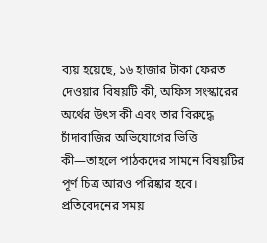ব্যয় হয়েছে, ১৬ হাজার টাকা ফেরত দেওয়ার বিষয়টি কী, অফিস সংস্কারের অর্থের উৎস কী এবং তার বিরুদ্ধে চাঁদাবাজির অভিযোগের ভিত্তি কী—তাহলে পাঠকদের সামনে বিষয়টির পূর্ণ চিত্র আরও পরিষ্কার হবে।
প্রতিবেদনের সময়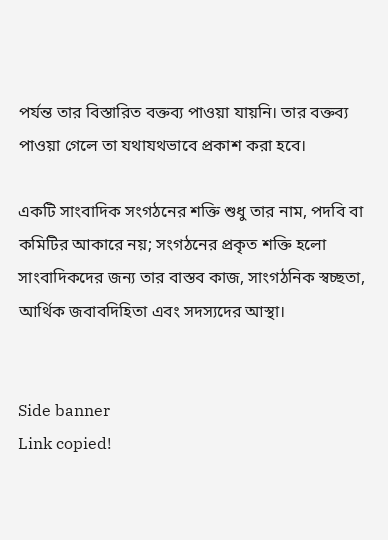পর্যন্ত তার বিস্তারিত বক্তব্য পাওয়া যায়নি। তার বক্তব্য পাওয়া গেলে তা যথাযথভাবে প্রকাশ করা হবে।

একটি সাংবাদিক সংগঠনের শক্তি শুধু তার নাম, পদবি বা কমিটির আকারে নয়; সংগঠনের প্রকৃত শক্তি হলো সাংবাদিকদের জন্য তার বাস্তব কাজ, সাংগঠনিক স্বচ্ছতা, আর্থিক জবাবদিহিতা এবং সদস্যদের আস্থা।


Side banner
Link copied!